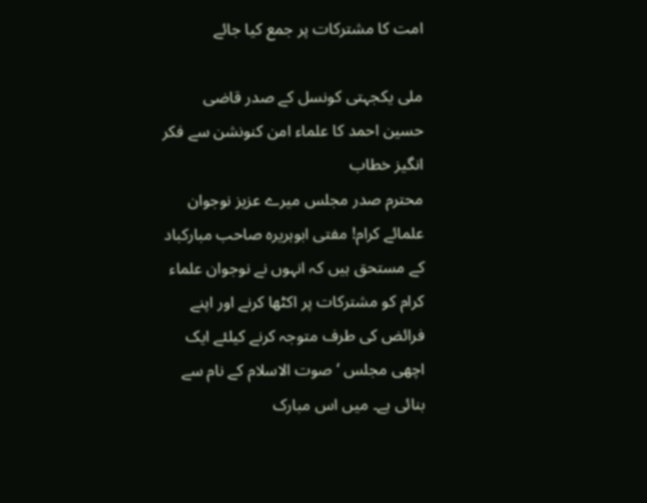امت کا مشترکات پر جمع کیا جائے

ملی یکجہتی کونسل کے صدر قاضی حسین احمد کا علماء امن کنونشن سے فکر انگیز خطاب
محترم صدر مجلس میرے عزیز نوجوان علمائے کرام! مفتی ابوہریرہ صاحب مبارکباد کے مستحق ہیں کہ انہوں نے نوجوان علماء کرام کو مشترکات پر اکٹھا کرنے اور اپنے فرائض کی طرف متوجہ کرنے کیلئے ایک اچھی مجلس ‘صوت الاسلام کے نام سے بنائی ہے۔ میں اس مبارک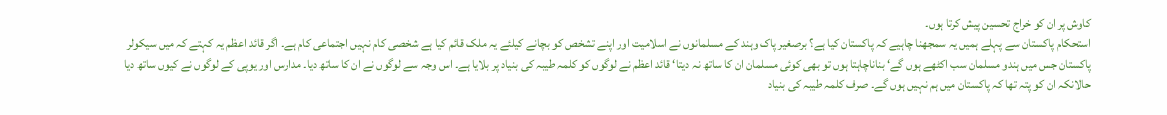کاوش پر ان کو خراج تحسین پیش کرتا ہوں۔
استحکام پاکستان سے پہلے ہمیں یہ سمجھنا چاہیے کہ پاکستان کیا ہے؟ برصغیر پاک وہند کے مسلمانوں نے اسلامیت اور اپنے تشخص کو بچانے کیلئے یہ ملک قائم کیا ہے شخصی کام نہیں اجتماعی کام ہے۔ اگر قائد اعظم یہ کہتے کہ میں سیکولر پاکستان جس میں ہندو مسلمان سب اکٹھے ہوں گے‘ بناناچاہتا ہوں تو بھی کوئی مسلمان ان کا ساتھ نہ دیتا‘ قائد اعظم نے لوگوں کو کلمہ طیبہ کی بنیاد پر بلایا ہے۔ اس وجہ سے لوگوں نے ان کا ساتھ دیا۔ مدارس اور یوپی کے لوگوں نے کیوں ساتھ دیا حالانکہ ان کو پتہ تھا کہ پاکستان میں ہم نہیں ہوں گے۔ صرف کلمہ طیبہ کی بنیاد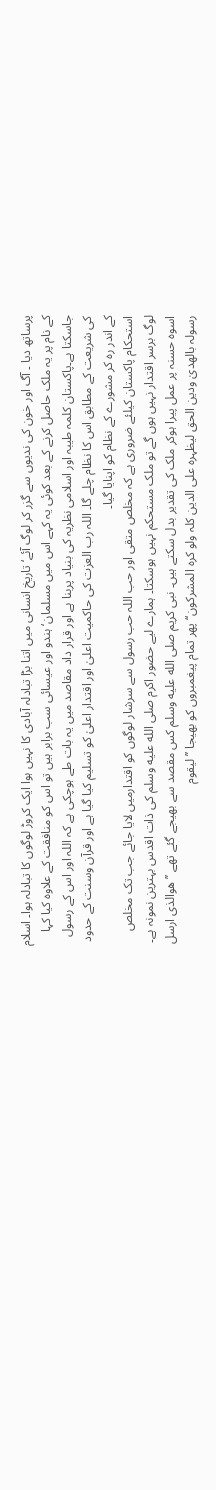پرساتھ دیا ۔ آگ اور خون کی ندیوں سے گزر کر لوگ آئے‘ تاریخ انسانی میں اتنا بڑا تبادلہ آبادی کا نہیں ہوا ایک کروڑ لوگوں کا تبادلہ ہوا۔ اسلام کے نام پر یہ ملک حاصل کرنے کے بعد کوئی یہ کہے اس میں مسلمان‘ ہندو اور عیسائی سب برابر ہیں تو اس کو منافقت کے علاوہ کیا کہا جاسکتا ہے۔پاکستان کلمہ طیبہ اور اسلامی نظریہ کی بنیاد پربنا ہے اور قرار داد مقاصد میں یہ بات طے ہوچکی ہے کہ اللہ اور اس کے رسول کی شریعت کے مطابق اس کا نظام چلے گا۔ اللہ رب العزت کی حاکمیت اعلیٰ اور اقتدار اعلیٰ کو تسلیم کیا گیا ہے اور قرآن وسنت کے حدود کے اندر رہ کر مشورے کے نظام کو اپنایا گیا۔
استحکام پاکستان کیلئے ضروری ہے کہ مخلص متقی اور حب اللہ حب رسول سے سرشار لوگوں کو اقتدارمیں لایا جائے جب تک مخلص لوگ برسر اقتدار نہیں ہوں گے تو ملک مستحکم نہیں ہوسکتا۔ ہمارے لیے حضور اکرم صلى الله عليه وسلم کی ذات اقدس بہترین نمونہ ہے۔ اسوہ حسنہ پر عمل پیرا ہوکر ملک کی تقدیر بدل سکتے ہیں۔ نبی کریم صلى الله عليه وسلم کس مقصد سے بھیجے گئے تھے ’’ھوالذی ارسل رسولہ بالھدیٰ ودین الحق لیظہرہ علی الدین کلہ ولو کرہ المشرکون‘‘ پھر تمام پیغمبروں کو بھیجا ’’لیقوم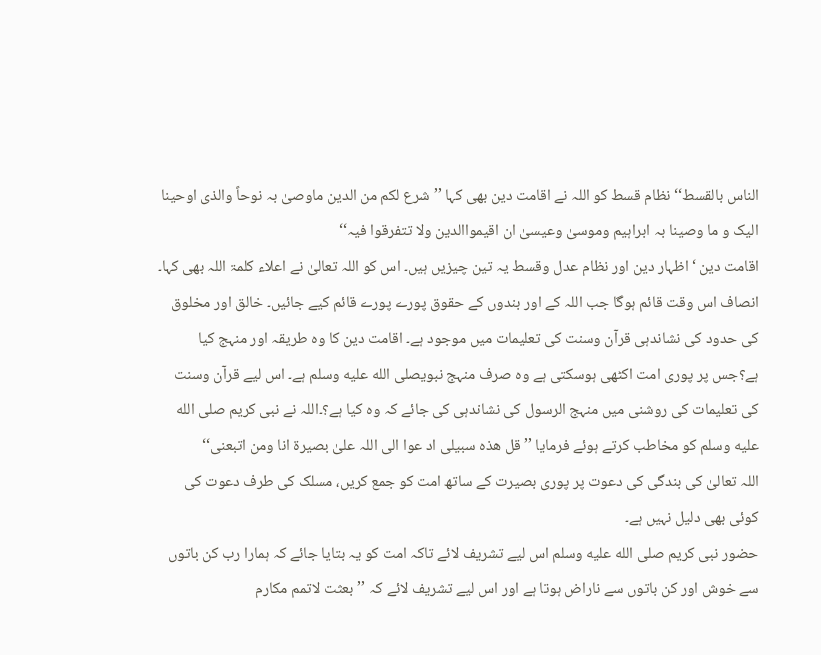الناس بالقسط‘‘ نظام قسط کو اللہ نے اقامت دین بھی کہا ’’شرع لکم من الدین ماوصیٰ بہ نوحاً والذی اوحینا الیک و ما وصینا بہ ابراہیم وموسیٰ وعیسیٰ ان اقیمواالدین ولا تتفرقوا فیہ‘‘
اقامت دین ‘اظہار دین اور نظام عدل وقسط یہ تین چیزیں ہیں۔ اس کو اللہ تعالیٰ نے اعلاء کلمۃ اللہ بھی کہا۔
انصاف اس وقت قائم ہوگا جب اللہ کے اور بندوں کے حقوق پورے پورے قائم کیے جائیں۔ خالق اور مخلوق کی حدود کی نشاندہی قرآن وسنت کی تعلیمات میں موجود ہے۔ اقامت دین کا وہ طریقہ اور منہج کیا ہے؟جس پر پوری امت اکٹھی ہوسکتی ہے وہ صرف منہج نبویصلى الله عليه وسلم ہے۔ اس لیے قرآن وسنت کی تعلیمات کی روشنی میں منہج الرسول کی نشاندہی کی جائے کہ وہ کیا ہے؟۔اللہ نے نبی کریم صلى الله عليه وسلم کو مخاطب کرتے ہوئے فرمایا ’’قل ھذہ سبیلی اد عوا الی اللہ علیٰ بصیرۃ انا ومن اتبعنی‘‘
اللہ تعالیٰ کی بندگی کی دعوت پر پوری بصیرت کے ساتھ امت کو جمع کریں، مسلک کی طرف دعوت کی کوئی بھی دلیل نہیں ہے۔
حضور نبی کریم صلى الله عليه وسلم اس لیے تشریف لائے تاکہ امت کو یہ بتایا جائے کہ ہمارا رب کن باتوں سے خوش اور کن باتوں سے ناراض ہوتا ہے اور اس لیے تشریف لائے کہ ’’بعثت لاتمم مکارم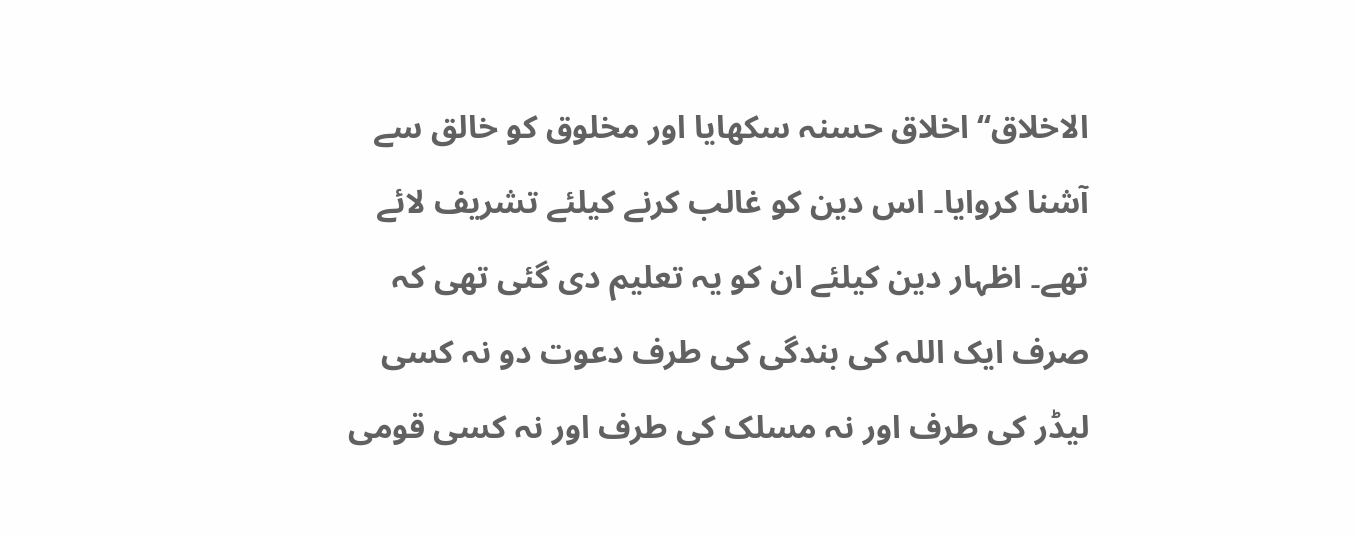الاخلاق‘‘ اخلاق حسنہ سکھایا اور مخلوق کو خالق سے آشنا کروایا۔ اس دین کو غالب کرنے کیلئے تشریف لائے تھے۔ اظہار دین کیلئے ان کو یہ تعلیم دی گئی تھی کہ صرف ایک اللہ کی بندگی کی طرف دعوت دو نہ کسی لیڈر کی طرف اور نہ مسلک کی طرف اور نہ کسی قومی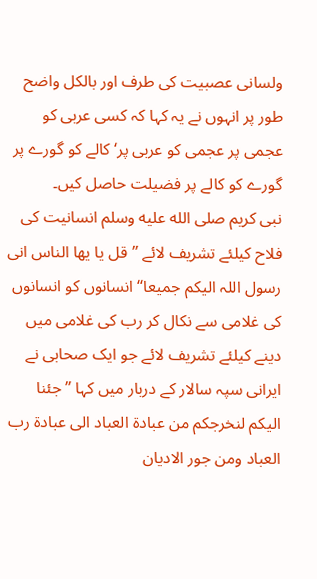ولسانی عصبیت کی طرف اور بالکل واضح طور پر انہوں نے یہ کہا کہ کسی عربی کو عجمی پر عجمی کو عربی پر‘ کالے کو گورے پر گورے کو کالے پر فضیلت حاصل کیں۔
نبی کریم صلى الله عليه وسلم انسانیت کی فلاح کیلئے تشریف لائے ’’قل یا یھا الناس انی رسول اللہ الیکم جمیعا‘‘ انسانوں کو انسانوں کی غلامی سے نکال کر رب کی غلامی میں دینے کیلئے تشریف لائے جو ایک صحابی نے ایرانی سپہ سالار کے دربار میں کہا ’’جئنا الیکم لنخرجکم من عبادۃ العباد الی عبادۃ رب العباد ومن جور الادیان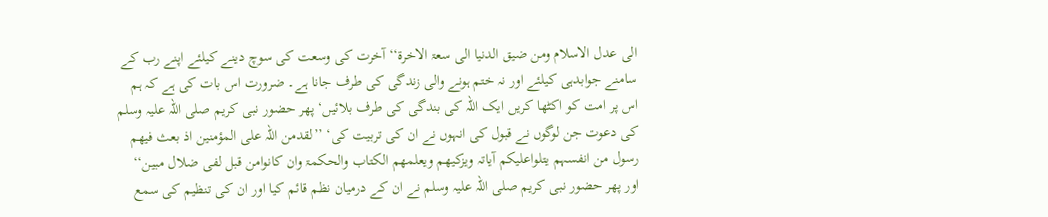الی عدل الاسلام ومن ضیق الدنیا الی سعۃ الاخرۃ‘‘ آخرت کی وسعت کی سوچ دینے کیلئے اپنے رب کے سامنے جوابدہی کیلئے اور نہ ختم ہونے والی زندگی کی طرف جانا ہے۔ ضرورت اس بات کی ہے کہ ہم اس پر امت کو اکٹھا کریں ایک اللہ کی بندگی کی طرف بلائیں‘ پھر حضور نبی کریم صلی اللہ علیہ وسلم کی دعوت جن لوگوں نے قبول کی انہوں نے ان کی تربیت کی‘ ’’لقدمن اللہ علی المؤمنین اذ بعث فیھم رسول من انفسہم یتلواعلیکم آیاتہ ویزکیھم ویعلمھم الکتاب والحکمۃ وان کانوامن قبل لفی ضلال مبین‘‘
اور پھر حضور نبی کریم صلی اللہ علیہ وسلم نے ان کے درمیان نظم قائم کیا اور ان کی تنظیم کی سمع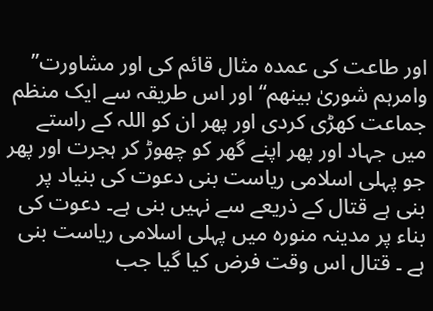اور طاعت کی عمدہ مثال قائم کی اور مشاورت’’ وامرہم شوریٰ بینھم‘‘ اور اس طریقہ سے ایک منظم جماعت کھڑی کردی اور پھر ان کو اللہ کے راستے میں جہاد اور پھر اپنے گھر کو چھوڑ کر ہجرت اور پھر جو پہلی اسلامی ریاست بنی دعوت کی بنیاد پر بنی ہے قتال کے ذریعے سے نہیں بنی ہے۔ دعوت کی بناء پر مدینہ منورہ میں پہلی اسلامی ریاست بنی ہے ۔ قتال اس وقت فرض کیا گیا جب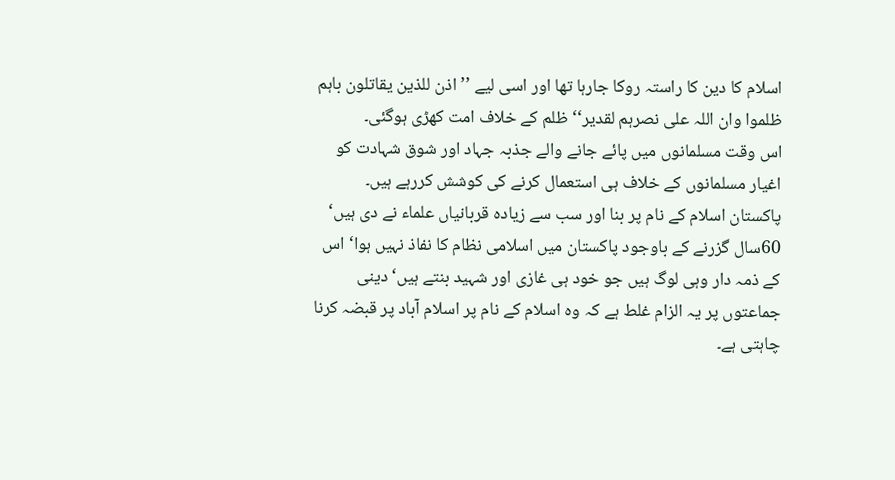اسلام کا دین کا راستہ روکا جارہا تھا اور اسی لیے ’’اذن للذین یقاتلون باہم ظلموا وان اللہ علی نصرہم لقدیر‘‘ ظلم کے خلاف امت کھڑی ہوگئی۔
اس وقت مسلمانوں میں پائے جانے والے جذبہ جہاد اور شوق شہادت کو اغیار مسلمانوں کے خلاف ہی استعمال کرنے کی کوشش کررہے ہیں۔ پاکستان اسلام کے نام پر بنا اور سب سے زیادہ قربانیاں علماء نے دی ہیں‘ 60سال گزرنے کے باوجود پاکستان میں اسلامی نظام کا نفاذ نہیں ہوا‘ اس کے ذمہ دار وہی لوگ ہیں جو خود ہی غازی اور شہید بنتے ہیں‘ دینی جماعتوں پر یہ الزام غلط ہے کہ وہ اسلام کے نام پر اسلام آباد پر قبضہ کرنا چاہتی ہے۔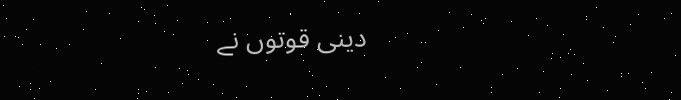دینی قوتوں نے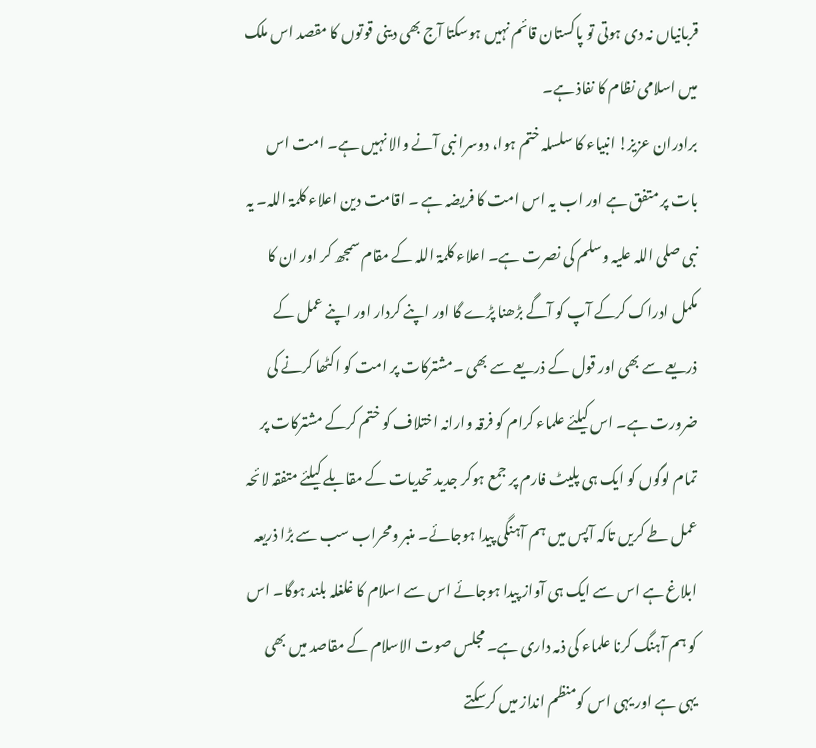قربانیاں نہ دی ہوتی تو پاکستان قائم نہیں ہوسکتا آج بھی دینی قوتوں کا مقصد اس ملک میں اسلامی نظام کا نفاذ ہے۔
برادران عزیز! انبیاء کا سلسلہ ختم ہوا، دوسرا نبی آنے والا نہیں ہے۔ امت اس بات پر متفق ہے اور اب یہ اس امت کا فریضہ ہے ۔ اقامت دین اعلاء کلمۃ اللہ۔ یہ نبی صلی اللہ علیہ وسلم کی نصرت ہے۔ اعلاء کلمۃ اللہ کے مقام سمجھ کر اور ان کا مکمل ادراک کرکے آپ کو آگے بڑھنا پڑے گا اور اپنے کردار اور اپنے عمل کے ذریعے سے بھی اور قول کے ذریعے سے بھی ۔مشترکات پر امت کو اکٹھا کرنے کی ضرورت ہے۔ اس کیلئے علماء کرام کو فرقہ وارانہ اختلاف کو ختم کرکے مشترکات پر تمام لوگوں کو ایک ہی پلیٹ فارم پر جمع ہوکر جدید تحدیات کے مقابلے کیلئے متفقہ لائحہ عمل طے کریں تاکہ آپس میں ہم آہنگی پیدا ہوجائے۔ منبر ومحراب سب سے بڑا ذریعہ ابلاغ ہے اس سے ایک ہی آواز پیدا ہوجائے اس سے اسلام کا غلغلہ بلند ہوگا۔ اس کو ہم آہنگ کرنا علماء کی ذمہ داری ہے۔ مجلس صوت الاسلام کے مقاصد میں بھی یہی ہے اور یہی اس کومنظم انداز میں کرسکتے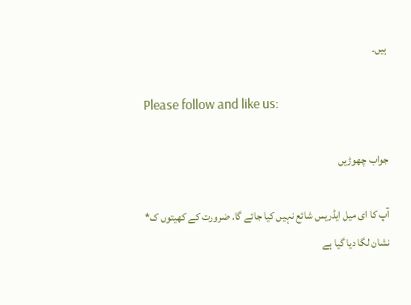ہیں۔

Please follow and like us:

جواب چھوڑیں

آپ کا ای میل ایڈریس شائع نہیں کیا جائے گا. ضرورت کے کھیتوں ک* نشان لگا دیا گیا ہے